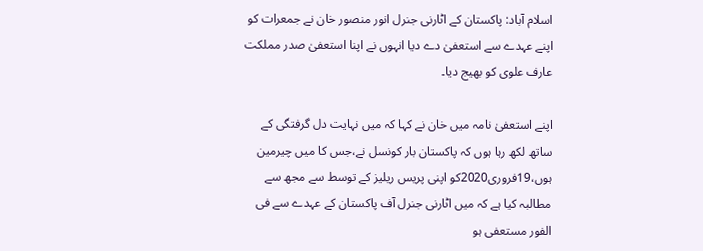اسلام آباد: پاکستان کے اٹارنی جنرل انور منصور خان نے جمعرات کو اپنے عہدے سے استعفیٰ دے دیا انہوں نے اپنا استعفیٰ صدر مملکت عارف علوی کو بھیج دیا۔

اپنے استعفیٰ نامہ میں خان نے کہا کہ میں نہایت دل گرفتگی کے ساتھ لکھ رہا ہوں کہ پاکستان بار کونسل نے،جس کا میں چیرمین ہوں،19فروری2020کو اپنی پریس ریلیز کے توسط سے مجھ سے مطالبہ کیا ہے کہ میں اٹارنی جنرل آف پاکستان کے عہدے سے فی الفور مستعفی ہو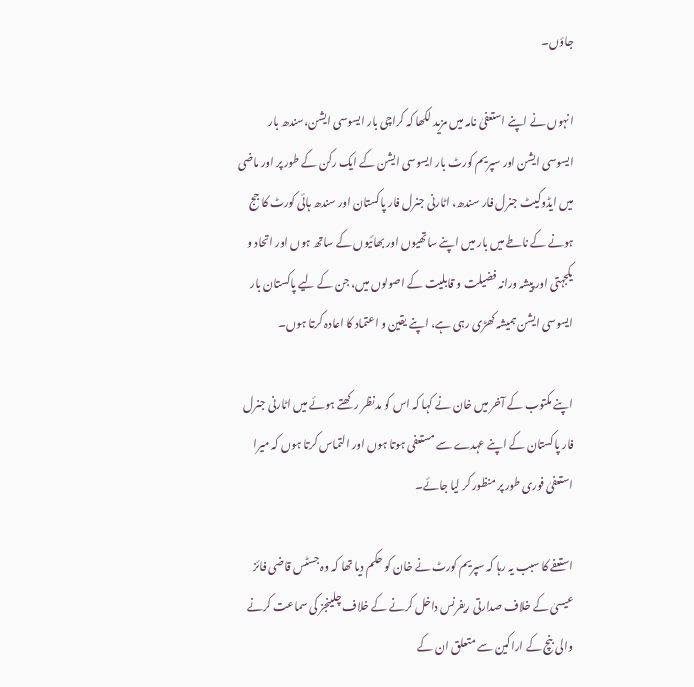جاؤں۔

انہوں نے اپنے استعفیٰ نامہ میں مزید لکھا کہ کراچی بار ایسوسی ایشن،سندھ بار ایسوسی ایشن اور سپریم کورٹ بار ایسوسی ایشن کے ایک رکن کے طور پر اور ماضی میں ایڈوکیٹ جنرل فار سندھ، اٹارنی جنرل فار پاکستان اور سندھ ہائی کورٹ کا جج ہونے کے ناطے میں بار میں اپنے ساتھیوں اور بھائیوں کے ساتھ ہوں اور اتحاد و یکجہتی اور پیشہ ورانہ فضیلت و قابلیت کے اصولوں میں، جن کے لیے پاکستان بار ایسوسی ایشن ہمیشہ کھڑی رہی ہے، اپنے یقین و اعتماد کا اعادہ کرتا ہوں۔

اپنے مکتوب کے آخر میں خان نے کہا کہ اس کو مدنظر رکھتے ہوئے میں اٹارنی جنرل فار پاکستان کے اپنے عہدے سے مستعفی ہوتا ہوں اور التماس کرتا ہوں کہ میرا استعفیٰ فوری طور پر منظور کر لیا جائے۔

استعفے کا سبب یہ رہا کہ سپریم کورٹ نے خان کو حکم دیا تھا کہ وہ جسٹس قاضی فائز عیسیٰ کے خلاف صدارتی ریفرنس داخل کرنے کے خلاف چلینجز کی سماعت کرنے والی بنچ کے اراکین سے متعلق ان کے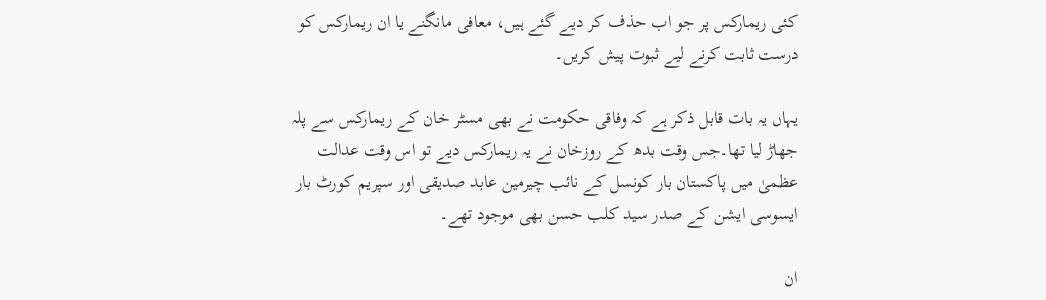کئی ریمارکس پر جو اب حذف کر دیے گئے ہیں، معافی مانگنے یا ان ریمارکس کو درست ثابت کرنے لیے ثبوت پیش کریں۔

یہاں یہ بات قابل ذکر ہے کہ وفاقی حکومت نے بھی مسٹر خان کے ریمارکس سے پلہ جھاڑ لیا تھا۔جس وقت بدھ کے روزخان نے یہ ریمارکس دیے تو اس وقت عدالت عظمیٰ میں پاکستان بار کونسل کے نائب چیرمین عابد صدیقی اور سپریم کورٹ بار ایسوسی ایشن کے صدر سید کلب حسن بھی موجود تھے۔

ان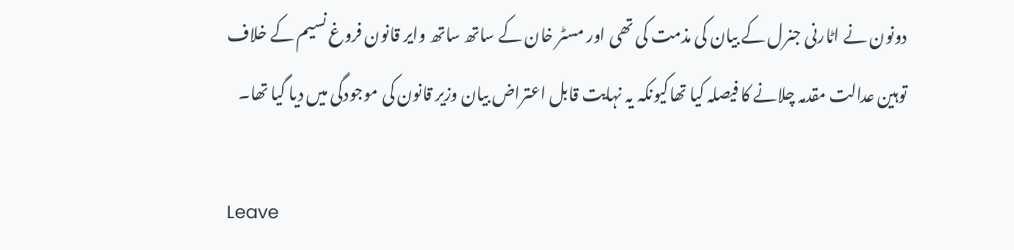دونون نے اٹارنی جنرل کے بیان کی مذمت کی تھی اور مسٹر خان کے ساتھ ساتھ وایر قانون فروغ نسیم کے خلاف توہین عدالت مقدمہ چلانے کا فیصلہ کیا تھاکیونکہ یہ نہایت قابل اعتراض بیان وزیر قانون کی موجودگی میں دیا گیا تھا۔

Leave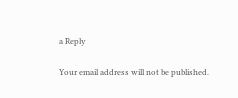a Reply

Your email address will not be published.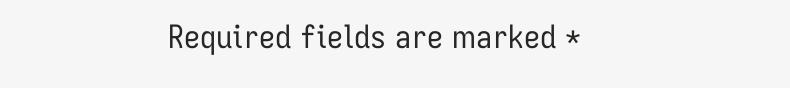Required fields are marked *